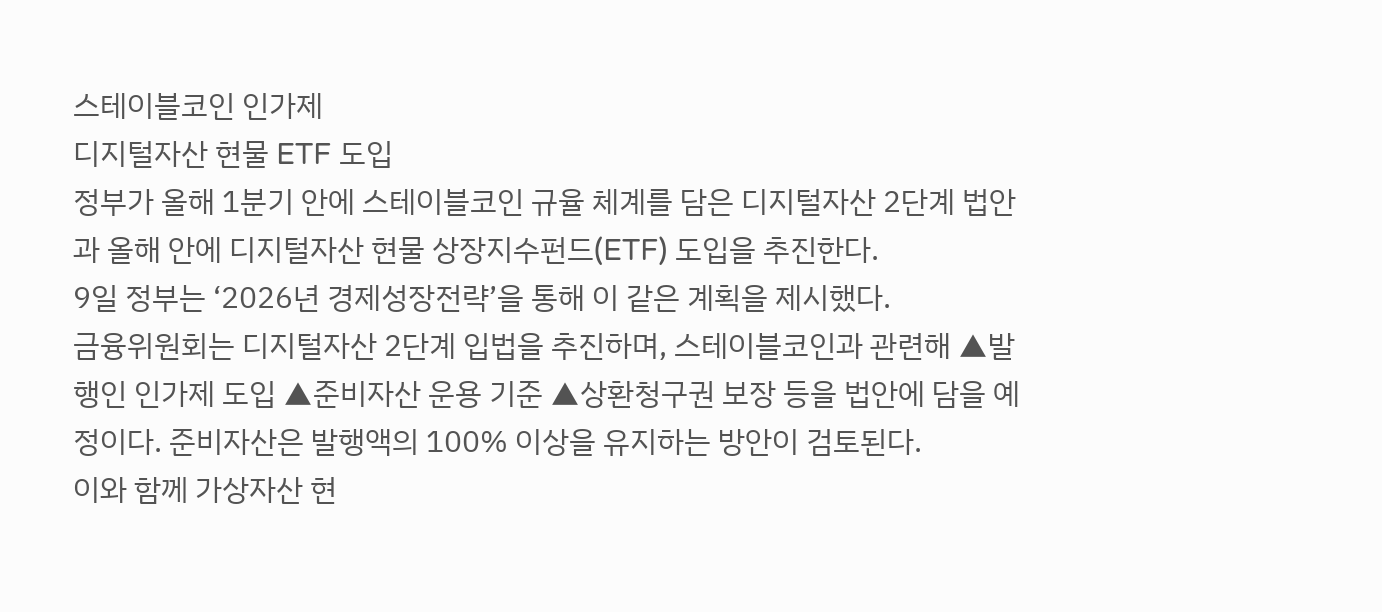스테이블코인 인가제
디지털자산 현물 ETF 도입
정부가 올해 1분기 안에 스테이블코인 규율 체계를 담은 디지털자산 2단계 법안과 올해 안에 디지털자산 현물 상장지수펀드(ETF) 도입을 추진한다.
9일 정부는 ‘2026년 경제성장전략’을 통해 이 같은 계획을 제시했다.
금융위원회는 디지털자산 2단계 입법을 추진하며, 스테이블코인과 관련해 ▲발행인 인가제 도입 ▲준비자산 운용 기준 ▲상환청구권 보장 등을 법안에 담을 예정이다. 준비자산은 발행액의 100% 이상을 유지하는 방안이 검토된다.
이와 함께 가상자산 현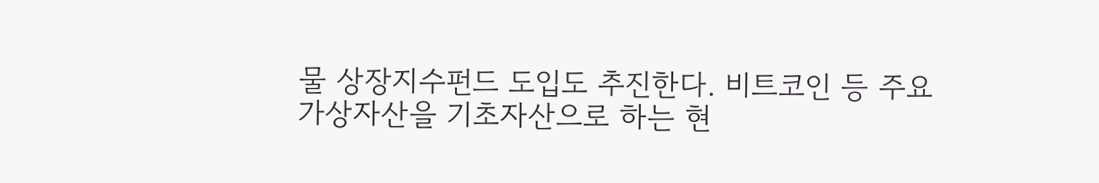물 상장지수펀드 도입도 추진한다. 비트코인 등 주요 가상자산을 기초자산으로 하는 현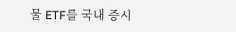물 ETF를 국내 증시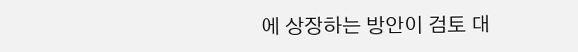에 상장하는 방안이 검토 대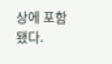상에 포함됐다.